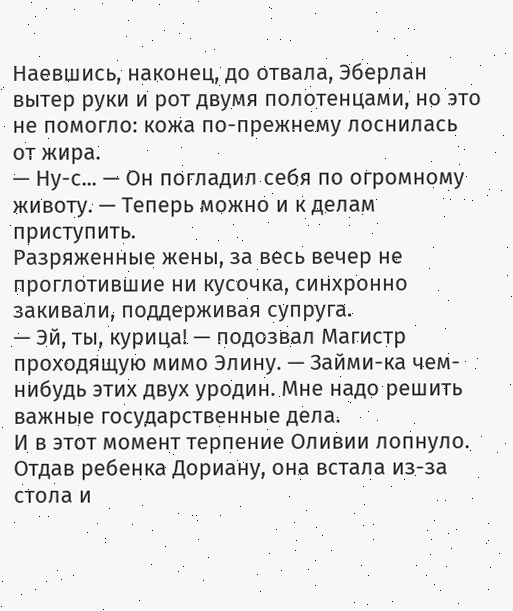Наевшись, наконец, до отвала, Эберлан вытер руки и рот двумя полотенцами, но это не помогло: кожа по-прежнему лоснилась от жира.
— Ну-с... — Он погладил себя по огромному животу. — Теперь можно и к делам приступить.
Разряженные жены, за весь вечер не проглотившие ни кусочка, синхронно закивали, поддерживая супруга.
— Эй, ты, курица! — подозвал Магистр проходящую мимо Элину. — Займи-ка чем-нибудь этих двух уродин. Мне надо решить важные государственные дела.
И в этот момент терпение Оливии лопнуло. Отдав ребенка Дориану, она встала из-за стола и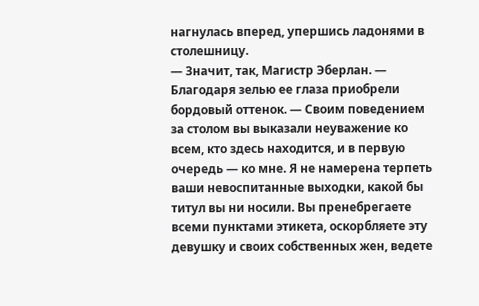нагнулась вперед, упершись ладонями в столешницу.
— Значит, так, Магистр Эберлан. — Благодаря зелью ее глаза приобрели бордовый оттенок. — Своим поведением за столом вы выказали неуважение ко всем, кто здесь находится, и в первую очередь — ко мне. Я не намерена терпеть ваши невоспитанные выходки, какой бы титул вы ни носили. Вы пренебрегаете всеми пунктами этикета, оскорбляете эту девушку и своих собственных жен, ведете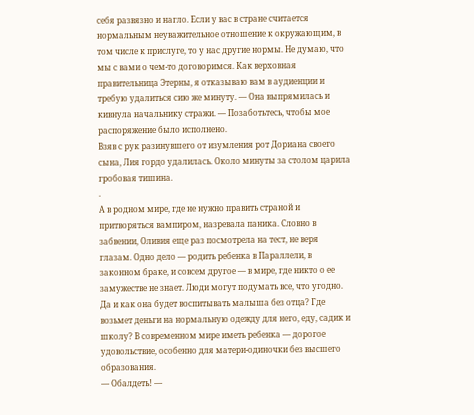себя развязно и нагло. Если у вас в стране считается нормальным неуважительное отношение к окружающим, в том числе к прислуге, то у нас другие нормы. Не думаю, что мы с вами о чем-то договоримся. Как верховная правительница Этерны, я отказываю вам в аудиенции и требую удалиться сию же минуту. — Она выпрямилась и кивнула начальнику стражи. — Позаботьтесь, чтобы мое распоряжение было исполнено.
Взяв с рук разинувшего от изумления рот Дориана своего сына, Лия гордо удалилась. Около минуты за столом царила гробовая тишина.
.
А в родном мире, где не нужно править страной и притворяться вампиром, назревала паника. Словно в забвении, Оливия еще раз посмотрела на тест, не веря глазам. Одно дело — родить ребенка в Параллели, в законном браке, и совсем другое — в мире, где никто о ее замужестве не знает. Люди могут подумать все, что угодно.
Да и как она будет воспитывать малыша без отца? Где возьмет деньги на нормальную одежду для него, еду, садик и школу? В современном мире иметь ребенка — дорогое удовольствие, особенно для матери-одиночки без высшего образования.
— Обалдеть! —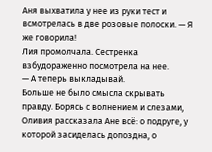Аня выхватила у нее из руки тест и всмотрелась в две розовые полоски. — Я же говорила!
Лия промолчала. Сестренка взбудораженно посмотрела на нее.
— А теперь выкладывай.
Больше не было смысла скрывать правду. Борясь с волнением и слезами, Оливия рассказала Ане всё: о подруге, у которой засиделась допоздна, о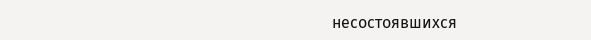несостоявшихся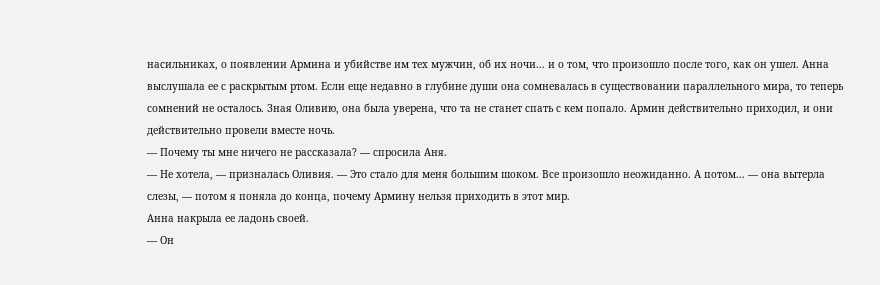насильниках, о появлении Армина и убийстве им тех мужчин, об их ночи... и о том, что произошло после того, как он ушел. Анна выслушала ее с раскрытым ртом. Если еще недавно в глубине души она сомневалась в существовании параллельного мира, то теперь сомнений не осталось. Зная Оливию, она была уверена, что та не станет спать с кем попало. Армин действительно приходил, и они действительно провели вместе ночь.
— Почему ты мне ничего не рассказала? — спросила Аня.
— Не хотела, — призналась Оливия. — Это стало для меня большим шоком. Все произошло неожиданно. А потом... — она вытерла слезы, — потом я поняла до конца, почему Армину нельзя приходить в этот мир.
Анна накрыла ее ладонь своей.
— Он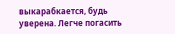выкарабкается, будь уверена. Легче погасить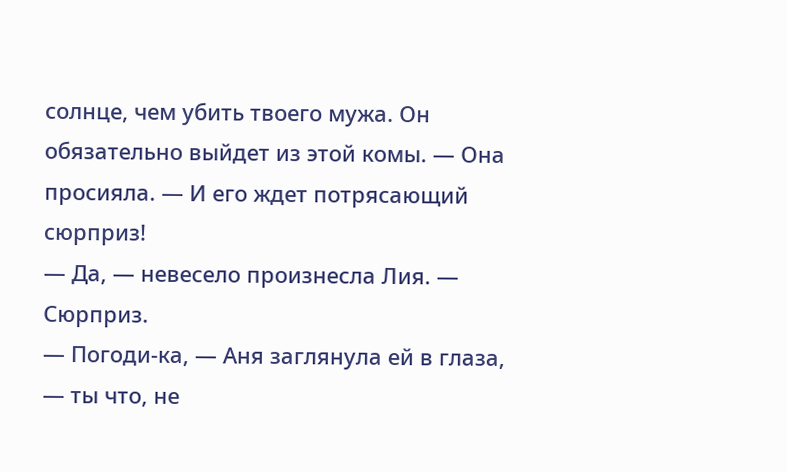солнце, чем убить твоего мужа. Он обязательно выйдет из этой комы. — Она просияла. — И его ждет потрясающий сюрприз!
— Да, — невесело произнесла Лия. — Сюрприз.
— Погоди-ка, — Аня заглянула ей в глаза, — ты что, не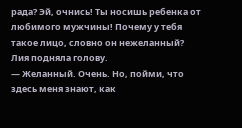рада? Эй, очнись! Ты носишь ребенка от любимого мужчины! Почему у тебя такое лицо, словно он нежеланный?
Лия подняла голову.
— Желанный. Очень. Но, пойми, что здесь меня знают, как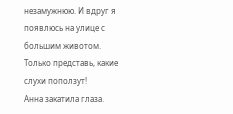незамужнюю. И вдруг я появлюсь на улице с большим животом. Только представь, какие слухи поползут!
Анна закатила глаза.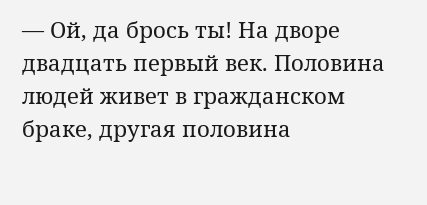— Ой, да брось ты! На дворе двадцать первый век. Половина людей живет в гражданском браке, другая половина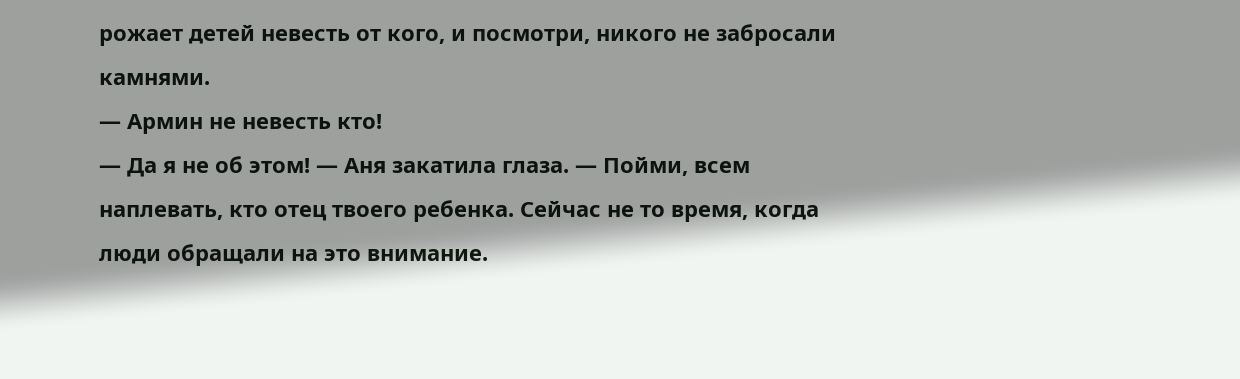рожает детей невесть от кого, и посмотри, никого не забросали камнями.
— Армин не невесть кто!
— Да я не об этом! — Аня закатила глаза. — Пойми, всем наплевать, кто отец твоего ребенка. Сейчас не то время, когда люди обращали на это внимание.